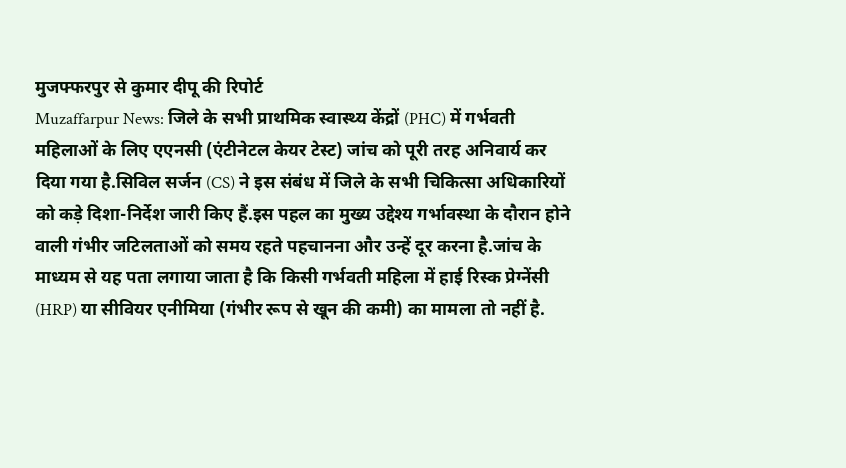मुजफ्फरपुर से कुमार दीपू की रिपोर्ट
Muzaffarpur News: जिले के सभी प्राथमिक स्वास्थ्य केंद्रों (PHC) में गर्भवती महिलाओं के लिए एएनसी (एंटीनेटल केयर टेस्ट) जांच को पूरी तरह अनिवार्य कर दिया गया है.सिविल सर्जन (CS) ने इस संबंध में जिले के सभी चिकित्सा अधिकारियों को कड़े दिशा-निर्देश जारी किए हैं.इस पहल का मुख्य उद्देश्य गर्भावस्था के दौरान होने वाली गंभीर जटिलताओं को समय रहते पहचानना और उन्हें दूर करना है.जांच के माध्यम से यह पता लगाया जाता है कि किसी गर्भवती महिला में हाई रिस्क प्रेग्नेंसी (HRP) या सीवियर एनीमिया (गंभीर रूप से खून की कमी) का मामला तो नहीं है.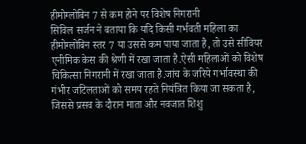हीमोग्लोबिन 7 से कम होने पर विशेष निगरानी
सिविल सर्जन ने बताया कि यदि किसी गर्भवती महिला का हीमोग्लोबिन स्तर 7 या उससे कम पाया जाता है, तो उसे सीवियर एनीमिक केस की श्रेणी में रखा जाता है.ऐसी महिलाओं को विशेष चिकित्सा निगरानी में रखा जाता है.जांच के जरिये गर्भावस्था की गंभीर जटिलताओं को समय रहते नियंत्रित किया जा सकता है, जिससे प्रसव के दौरान माता और नवजात शिशु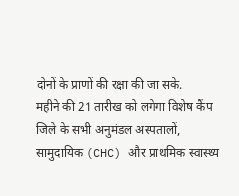दोनों के प्राणों की रक्षा की जा सके.
महीने की 21 तारीख को लगेगा विशेष कैंप
जिले के सभी अनुमंडल अस्पतालों, सामुदायिक (CHC) और प्राथमिक स्वास्थ्य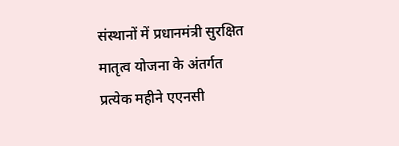संस्थानों में प्रधानमंत्री सुरक्षित मातृत्व योजना के अंतर्गत प्रत्येक महीने एएनसी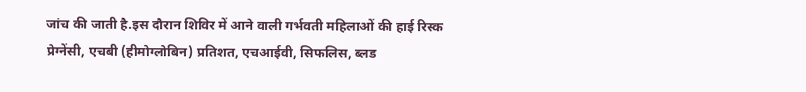जांच की जाती है.इस दौरान शिविर में आने वाली गर्भवती महिलाओं की हाई रिस्क प्रेग्नेंसी, एचबी (हीमोग्लोबिन) प्रतिशत, एचआईवी, सिफलिस, ब्लड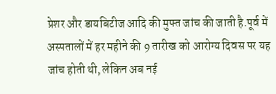प्रेशर और डायबिटीज आदि की मुफ्त जांच की जाती है.पूर्व में अस्पतालों में हर महीने की 9 तारीख को आरोग्य दिवस पर यह जांच होती थी, लेकिन अब नई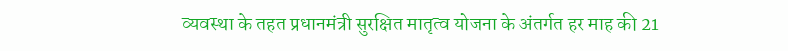व्यवस्था के तहत प्रधानमंत्री सुरक्षित मातृत्व योजना के अंतर्गत हर माह की 21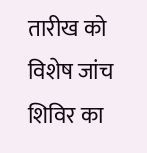तारीख को विशेष जांच शिविर का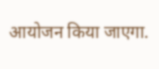आयोजन किया जाएगा.